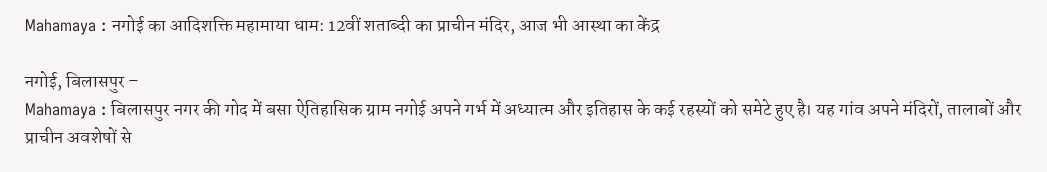Mahamaya : नगोई का आदिशक्ति महामाया धाम: 12वीं शताब्दी का प्राचीन मंदिर, आज भी आस्था का केंद्र

नगोई, बिलासपुर –
Mahamaya : बिलासपुर नगर की गोद में बसा ऐतिहासिक ग्राम नगोई अपने गर्भ में अध्यात्म और इतिहास के कई रहस्यों को समेटे हुए है। यह गांव अपने मंदिरों, तालाबों और प्राचीन अवशेषों से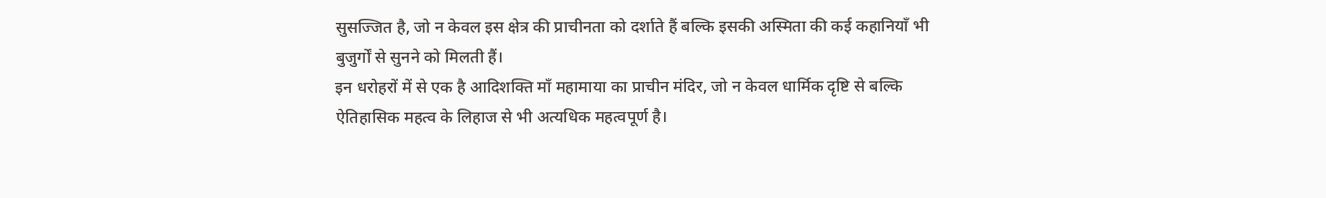सुसज्जित है, जो न केवल इस क्षेत्र की प्राचीनता को दर्शाते हैं बल्कि इसकी अस्मिता की कई कहानियाँ भी बुजुर्गों से सुनने को मिलती हैं।
इन धरोहरों में से एक है आदिशक्ति माँ महामाया का प्राचीन मंदिर, जो न केवल धार्मिक दृष्टि से बल्कि ऐतिहासिक महत्व के लिहाज से भी अत्यधिक महत्वपूर्ण है।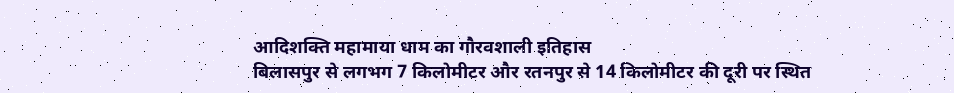आदिशक्ति महामाया धाम का गौरवशाली इतिहास
बिलासपुर से लगभग 7 किलोमीटर और रतनपुर से 14 किलोमीटर की दूरी पर स्थित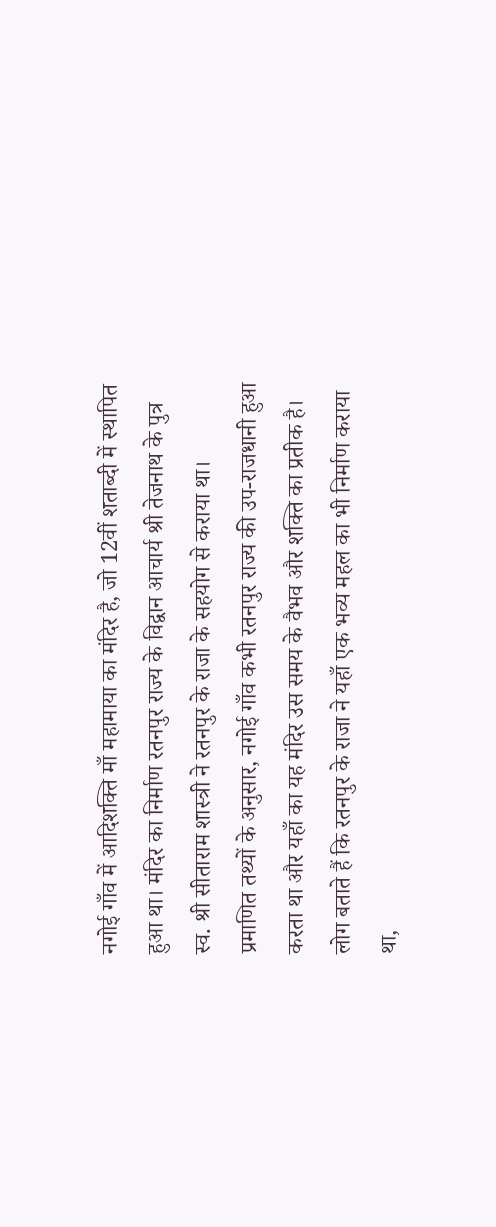नगोई गाँव में आदिशक्ति माँ महामाया का मंदिर है, जो 12वीं शताब्दी में स्थापित हुआ था। मंदिर का निर्माण रतनपुर राज्य के विद्वान आचार्य श्री तेजनाथ के पुत्र स्व. श्री सीताराम शास्त्री ने रतनपुर के राजा के सहयोग से कराया था।
प्रमाणित तथ्यों के अनुसार, नगोई गाँव कभी रतनपुर राज्य की उप-राजधानी हुआ करता था और यहाँ का यह मंदिर उस समय के वैभव और शक्ति का प्रतीक है। लोग बताते हैं कि रतनपुर के राजा ने यहाँ एक भव्य महल का भी निर्माण कराया था,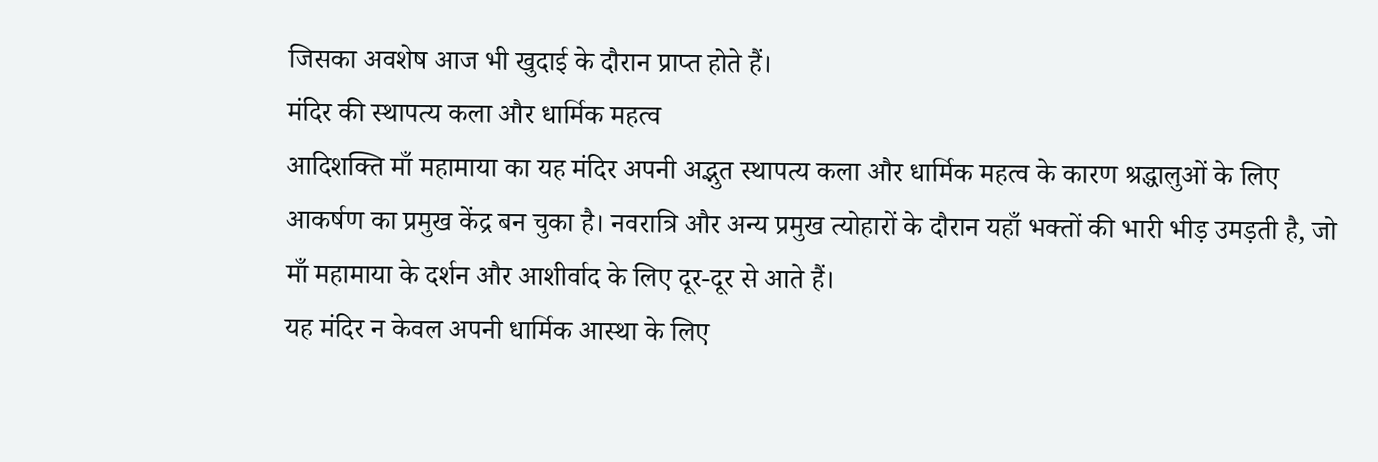जिसका अवशेष आज भी खुदाई के दौरान प्राप्त होते हैं।
मंदिर की स्थापत्य कला और धार्मिक महत्व
आदिशक्ति माँ महामाया का यह मंदिर अपनी अद्भुत स्थापत्य कला और धार्मिक महत्व के कारण श्रद्धालुओं के लिए आकर्षण का प्रमुख केंद्र बन चुका है। नवरात्रि और अन्य प्रमुख त्योहारों के दौरान यहाँ भक्तों की भारी भीड़ उमड़ती है, जो माँ महामाया के दर्शन और आशीर्वाद के लिए दूर-दूर से आते हैं।
यह मंदिर न केवल अपनी धार्मिक आस्था के लिए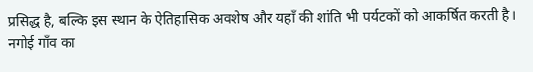प्रसिद्ध है, बल्कि इस स्थान के ऐतिहासिक अवशेष और यहाँ की शांति भी पर्यटकों को आकर्षित करती है। नगोई गाँव का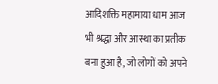आदिशक्ति महामाया धाम आज भी श्रद्धा और आस्था का प्रतीक बना हुआ है, जो लोगों को अपने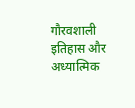गौरवशाली इतिहास और अध्यात्मिक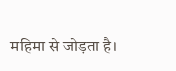महिमा से जोड़ता है।